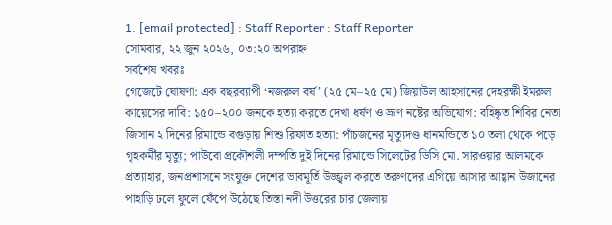1. [email protected] : Staff Reporter : Staff Reporter
সোমবার, ২২ জুন ২০২৬, ০৩:২০ অপরাহ্ন
সর্বশেষ খবরঃ
গেজেটে ঘোষণা: এক বছরব্যাপী ‘নজরুল বর্ষ’ (২৫ মে–২৫ মে) জিয়াউল আহসানের দেহরক্ষী ইমরুল কায়েসের দাবি: ১৫০–২০০ জনকে হত্যা করতে দেখা ধর্ষণ ও ভ্রূণ নষ্টের অভিযোগ: বহিষ্কৃত শিবির নেতা জিসান ২ দিনের রিমান্ডে বগুড়ায় শিশু রিফাত হত্যা: পাঁচজনের মৃত্যুদণ্ড ধানমন্ডিতে ১০ তলা থেকে পড়ে গৃহকর্মীর মৃত্যু; পাউবো প্রকৌশলী দম্পতি দুই দিনের রিমান্ডে সিলেটের ডিসি মো. সারওয়ার আলমকে প্রত্যাহার, জনপ্রশাসনে সংযুক্ত দেশের ভাবমূর্তি উজ্জ্বল করতে তরুণদের এগিয়ে আসার আহ্বান উজানের পাহাড়ি ঢলে ফুলে ফেঁপে উঠেছে তিস্তা নদী উত্তরের চার জেলায়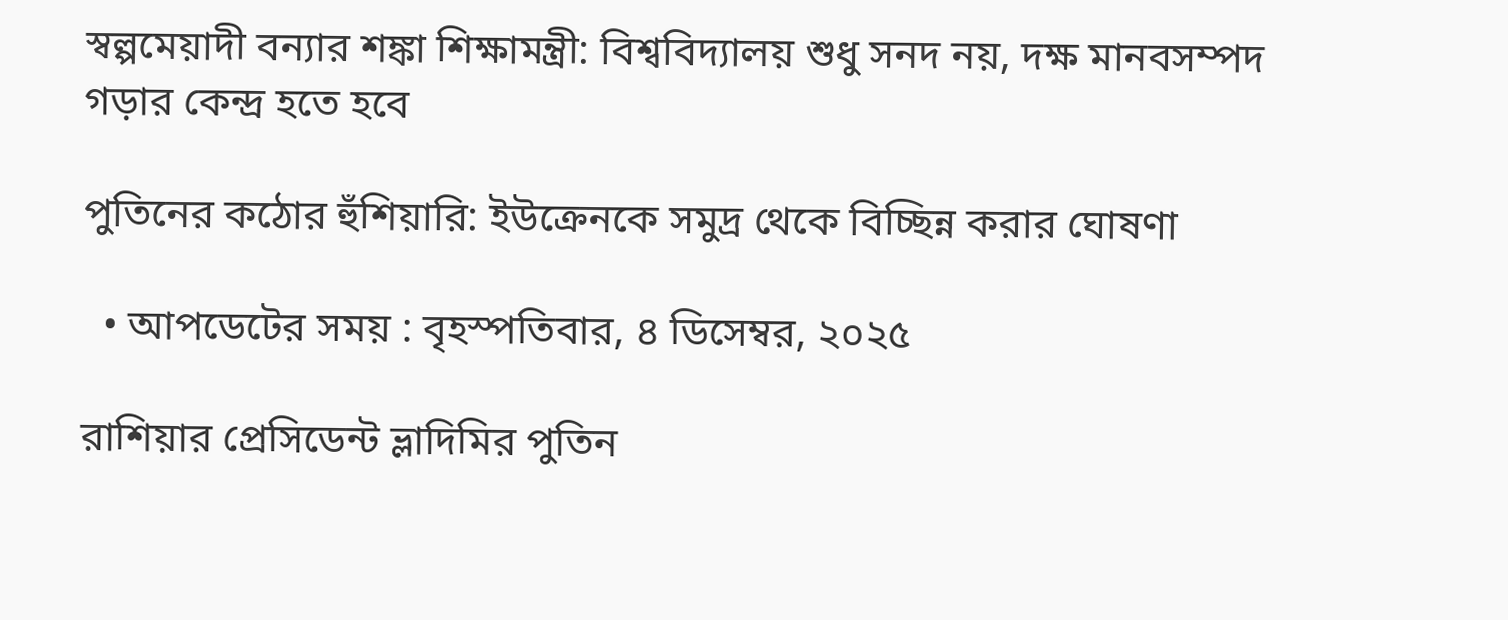স্বল্পমেয়াদী বন্যার শঙ্কা শিক্ষামন্ত্রী: বিশ্ববিদ্যালয় শুধু সনদ নয়, দক্ষ মানবসম্পদ গড়ার কেন্দ্র হতে হবে

পুতিনের কঠোর হুঁশিয়ারি: ইউক্রেনকে সমুদ্র থেকে বিচ্ছিন্ন করার ঘোষণা

  • আপডেটের সময় : বৃহস্পতিবার, ৪ ডিসেম্বর, ২০২৫

রাশিয়ার প্রেসিডেন্ট ভ্লাদিমির পুতিন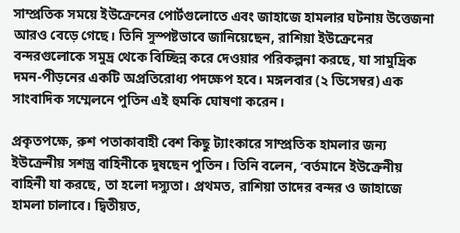সাম্প্রতিক সময়ে ইউক্রেনের পোর্টগুলোতে এবং জাহাজে হামলার ঘটনায় উত্তেজনা আরও বেড়ে গেছে। তিনি সুস্পষ্টভাবে জানিয়েছেন, রাশিয়া ইউক্রেনের বন্দরগুলোকে সমুদ্র থেকে বিচ্ছিন্ন করে দেওয়ার পরিকল্পনা করছে, যা সামুদ্রিক দমন-পীড়নের একটি অপ্রতিরোধ্য পদক্ষেপ হবে। মঙ্গলবার (২ ডিসেম্বর) এক সাংবাদিক সম্মেলনে পুতিন এই হুমকি ঘোষণা করেন।

প্রকৃতপক্ষে, রুশ পতাকাবাহী বেশ কিছু ট্যাংকারে সাম্প্রতিক হামলার জন্য ইউক্রেনীয় সশস্ত্র বাহিনীকে দুষছেন পুতিন। তিনি বলেন, ‘বর্তমানে ইউক্রেনীয় বাহিনী যা করছে, তা হলো দস্যুতা। প্রথমত, রাশিয়া তাদের বন্দর ও জাহাজে হামলা চালাবে। দ্বিতীয়ত,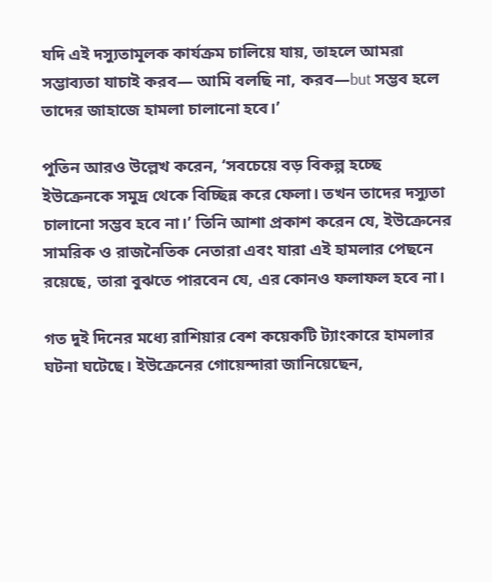যদি এই দস্যুতামূলক কার্যক্রম চালিয়ে যায়, তাহলে আমরা সম্ভাব্যতা যাচাই করব— আমি বলছি না, করব—but সম্ভব হলে তাদের জাহাজে হামলা চালানো হবে।’

পুতিন আরও উল্লেখ করেন, ‘সবচেয়ে বড় বিকল্প হচ্ছে ইউক্রেনকে সমুদ্র থেকে বিচ্ছিন্ন করে ফেলা। তখন তাদের দস্যুতা চালানো সম্ভব হবে না।’ তিনি আশা প্রকাশ করেন যে, ইউক্রেনের সামরিক ও রাজনৈতিক নেতারা এবং যারা এই হামলার পেছনে রয়েছে, তারা বুঝতে পারবেন যে, এর কোনও ফলাফল হবে না।

গত দুই দিনের মধ্যে রাশিয়ার বেশ কয়েকটি ট্যাংকারে হামলার ঘটনা ঘটেছে। ইউক্রেনের গোয়েন্দারা জানিয়েছেন,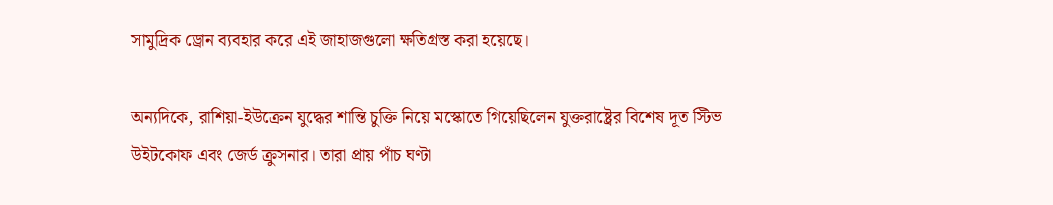সামুদ্রিক ড্রোন ব্যবহার করে এই জাহাজগুলো ক্ষতিগ্রস্ত করা হয়েছে।

অন্যদিকে, রাশিয়া-ইউক্রেন যুদ্ধের শান্তি চুক্তি নিয়ে মস্কোতে গিয়েছিলেন যুক্তরাষ্ট্রের বিশেষ দূত স্টিভ উইটকোফ এবং জের্ড ক্রুসনার। তারা প্রায় পাঁচ ঘণ্টা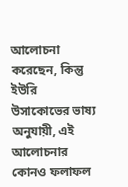আলোচনা করেছেন, কিন্তু ইউরি উসাকোভের ভাষ্য অনুযায়ী, এই আলোচনার কোনও ফলাফল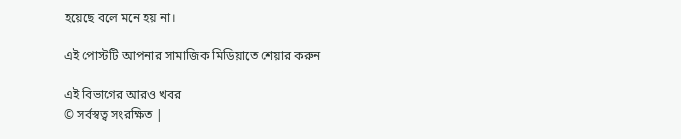হয়েছে বলে মনে হয় না।

এই পোস্টটি আপনার সামাজিক মিডিয়াতে শেয়ার করুন

এই বিভাগের আরও খবর
© সর্বস্বত্ব সংরক্ষিত |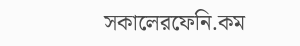সকালেরফেনি.কম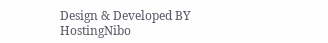Design & Developed BY HostingNibo